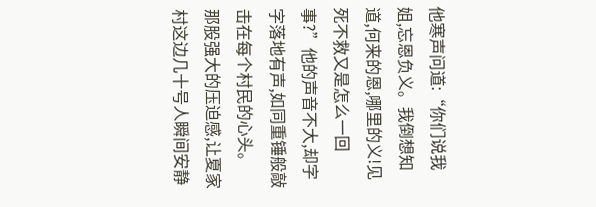他寒声问道:“你们说我姐,忘恩负义。我倒想知道,何来的恩,哪里的义!见死不救又是怎么一回事?”他的声音不大,却字字落地有声,如同重锤般敲击在每个村民的心头。
那股强大的压迫感,让夏家村这边几十号人瞬间安静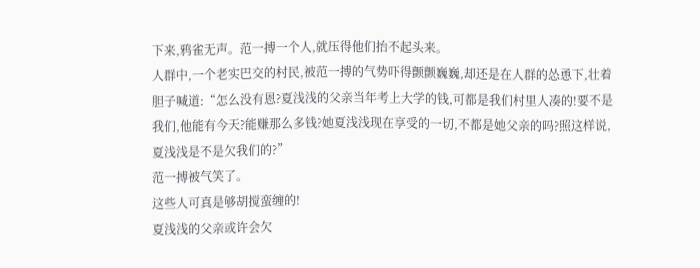下来,鸦雀无声。范一搏一个人,就压得他们抬不起头来。
人群中,一个老实巴交的村民,被范一搏的气势吓得颤颤巍巍,却还是在人群的怂恿下,壮着胆子喊道:“怎么没有恩?夏浅浅的父亲当年考上大学的钱,可都是我们村里人凑的!要不是我们,他能有今天?能赚那么多钱?她夏浅浅现在享受的一切,不都是她父亲的吗?照这样说,夏浅浅是不是欠我们的?”
范一搏被气笑了。
这些人可真是够胡搅蛮缠的!
夏浅浅的父亲或许会欠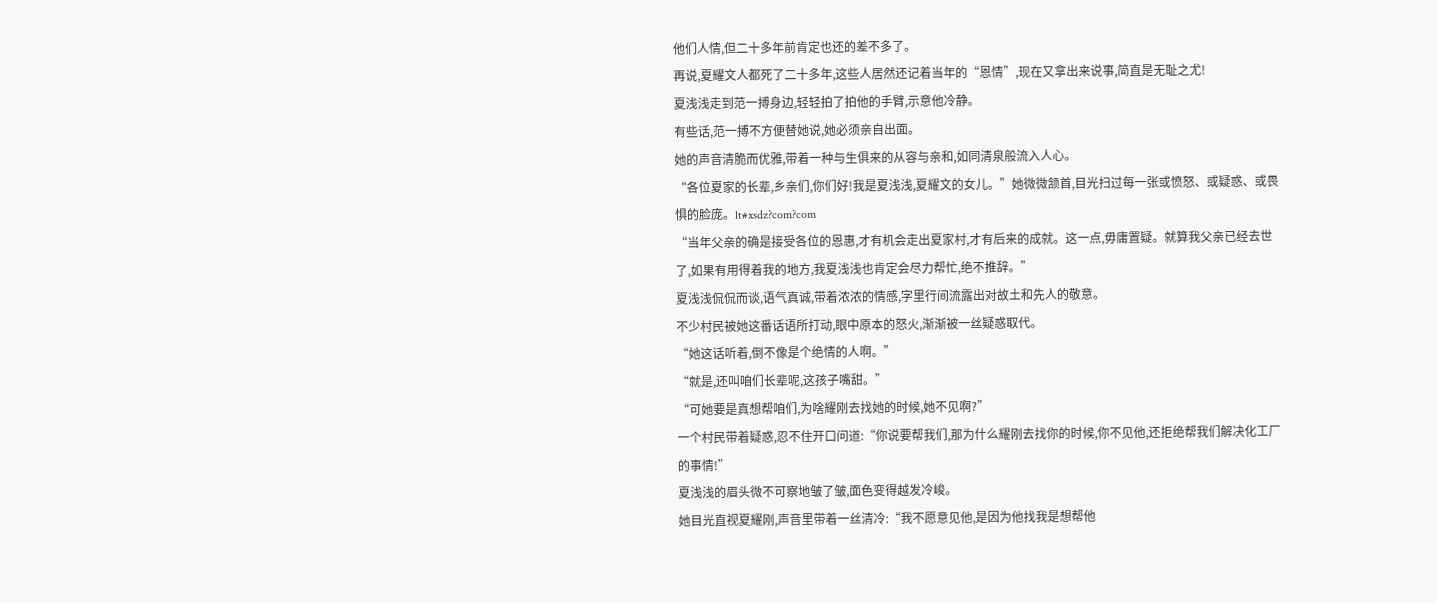他们人情,但二十多年前肯定也还的差不多了。
再说,夏耀文人都死了二十多年,这些人居然还记着当年的“恩情”,现在又拿出来说事,简直是无耻之尤!
夏浅浅走到范一搏身边,轻轻拍了拍他的手臂,示意他冷静。
有些话,范一搏不方便替她说,她必须亲自出面。
她的声音清脆而优雅,带着一种与生俱来的从容与亲和,如同清泉般流入人心。
“各位夏家的长辈,乡亲们,你们好!我是夏浅浅,夏耀文的女儿。”她微微颔首,目光扫过每一张或愤怒、或疑惑、或畏惧的脸庞。lt#xsdz?com?com
“当年父亲的确是接受各位的恩惠,才有机会走出夏家村,才有后来的成就。这一点,毋庸置疑。就算我父亲已经去世了,如果有用得着我的地方,我夏浅浅也肯定会尽力帮忙,绝不推辞。”
夏浅浅侃侃而谈,语气真诚,带着浓浓的情感,字里行间流露出对故土和先人的敬意。
不少村民被她这番话语所打动,眼中原本的怒火,渐渐被一丝疑惑取代。
“她这话听着,倒不像是个绝情的人啊。”
“就是,还叫咱们长辈呢,这孩子嘴甜。”
“可她要是真想帮咱们,为啥耀刚去找她的时候,她不见啊?”
一个村民带着疑惑,忍不住开口问道:“你说要帮我们,那为什么耀刚去找你的时候,你不见他,还拒绝帮我们解决化工厂的事情!”
夏浅浅的眉头微不可察地皱了皱,面色变得越发冷峻。
她目光直视夏耀刚,声音里带着一丝清冷:“我不愿意见他,是因为他找我是想帮他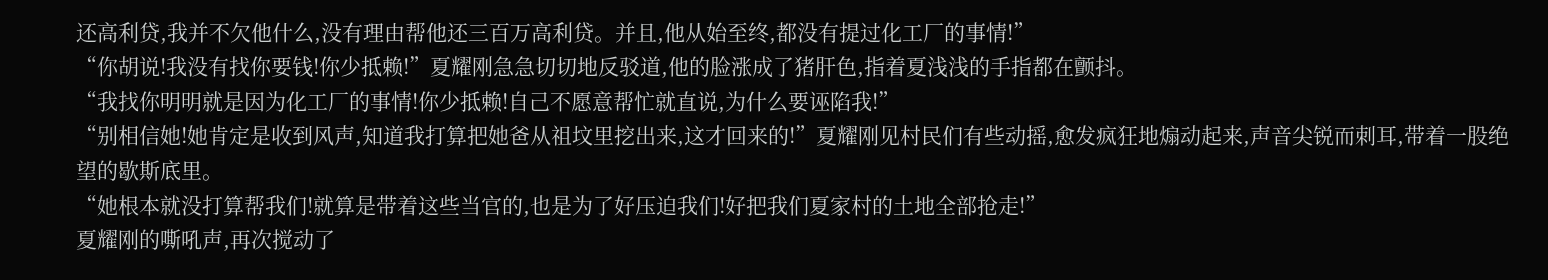还高利贷,我并不欠他什么,没有理由帮他还三百万高利贷。并且,他从始至终,都没有提过化工厂的事情!”
“你胡说!我没有找你要钱!你少抵赖!”夏耀刚急急切切地反驳道,他的脸涨成了猪肝色,指着夏浅浅的手指都在颤抖。
“我找你明明就是因为化工厂的事情!你少抵赖!自己不愿意帮忙就直说,为什么要诬陷我!”
“别相信她!她肯定是收到风声,知道我打算把她爸从祖坟里挖出来,这才回来的!”夏耀刚见村民们有些动摇,愈发疯狂地煽动起来,声音尖锐而刺耳,带着一股绝望的歇斯底里。
“她根本就没打算帮我们!就算是带着这些当官的,也是为了好压迫我们!好把我们夏家村的土地全部抢走!”
夏耀刚的嘶吼声,再次搅动了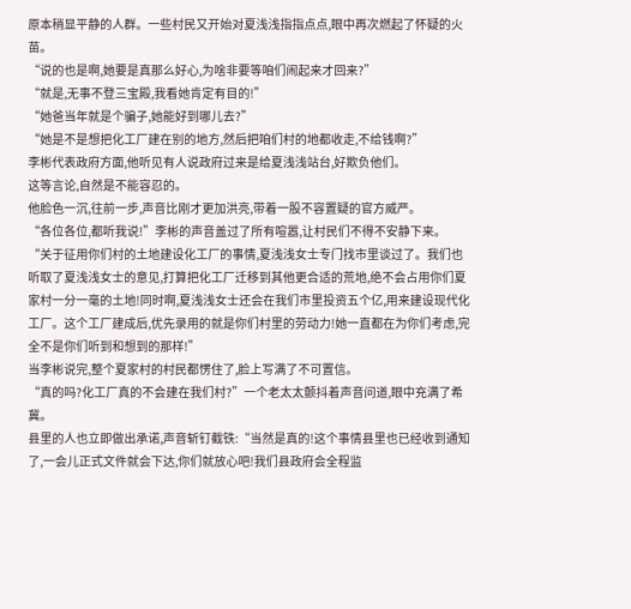原本稍显平静的人群。一些村民又开始对夏浅浅指指点点,眼中再次燃起了怀疑的火苗。
“说的也是啊,她要是真那么好心,为啥非要等咱们闹起来才回来?”
“就是,无事不登三宝殿,我看她肯定有目的!”
“她爸当年就是个骗子,她能好到哪儿去?”
“她是不是想把化工厂建在别的地方,然后把咱们村的地都收走,不给钱啊?”
李彬代表政府方面,他听见有人说政府过来是给夏浅浅站台,好欺负他们。
这等言论,自然是不能容忍的。
他脸色一沉,往前一步,声音比刚才更加洪亮,带着一股不容置疑的官方威严。
“各位各位,都听我说!”李彬的声音盖过了所有喧嚣,让村民们不得不安静下来。
“关于征用你们村的土地建设化工厂的事情,夏浅浅女士专门找市里谈过了。我们也听取了夏浅浅女士的意见,打算把化工厂迁移到其他更合适的荒地,绝不会占用你们夏家村一分一毫的土地!同时啊,夏浅浅女士还会在我们市里投资五个亿,用来建设现代化工厂。这个工厂建成后,优先录用的就是你们村里的劳动力!她一直都在为你们考虑,完全不是你们听到和想到的那样!”
当李彬说完,整个夏家村的村民都愣住了,脸上写满了不可置信。
“真的吗?化工厂真的不会建在我们村?”一个老太太颤抖着声音问道,眼中充满了希冀。
县里的人也立即做出承诺,声音斩钉截铁:“当然是真的!这个事情县里也已经收到通知了,一会儿正式文件就会下达,你们就放心吧!我们县政府会全程监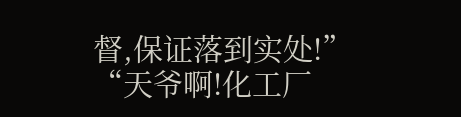督,保证落到实处!”
“天爷啊!化工厂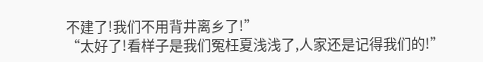不建了!我们不用背井离乡了!”
“太好了!看样子是我们冤枉夏浅浅了,人家还是记得我们的!”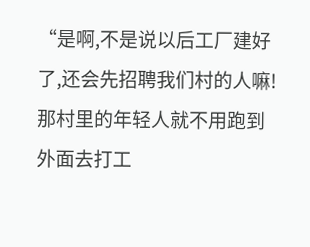“是啊,不是说以后工厂建好了,还会先招聘我们村的人嘛!那村里的年轻人就不用跑到外面去打工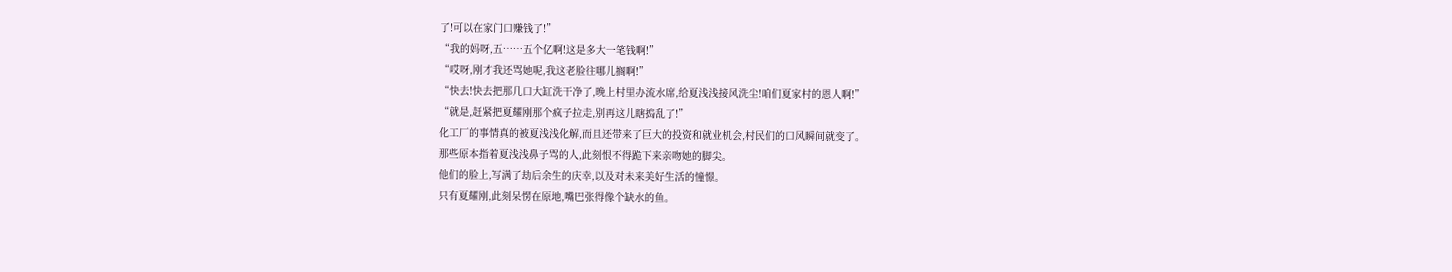了!可以在家门口赚钱了!”
“我的妈呀,五……五个亿啊!这是多大一笔钱啊!”
“哎呀,刚才我还骂她呢,我这老脸往哪儿搁啊!”
“快去!快去把那几口大缸洗干净了,晚上村里办流水席,给夏浅浅接风洗尘!咱们夏家村的恩人啊!”
“就是,赶紧把夏耀刚那个疯子拉走,别再这儿瞎捣乱了!”
化工厂的事情真的被夏浅浅化解,而且还带来了巨大的投资和就业机会,村民们的口风瞬间就变了。
那些原本指着夏浅浅鼻子骂的人,此刻恨不得跪下来亲吻她的脚尖。
他们的脸上,写满了劫后余生的庆幸,以及对未来美好生活的憧憬。
只有夏耀刚,此刻呆愣在原地,嘴巴张得像个缺水的鱼。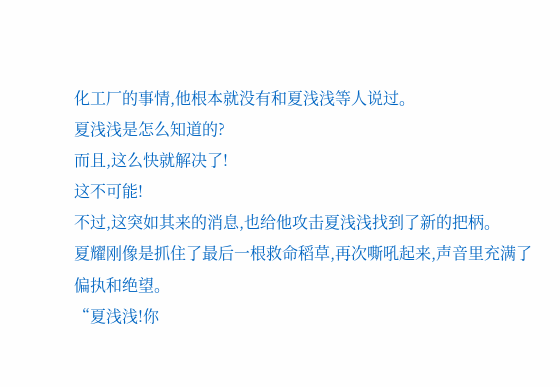化工厂的事情,他根本就没有和夏浅浅等人说过。
夏浅浅是怎么知道的?
而且,这么快就解决了!
这不可能!
不过,这突如其来的消息,也给他攻击夏浅浅找到了新的把柄。
夏耀刚像是抓住了最后一根救命稻草,再次嘶吼起来,声音里充满了偏执和绝望。
“夏浅浅!你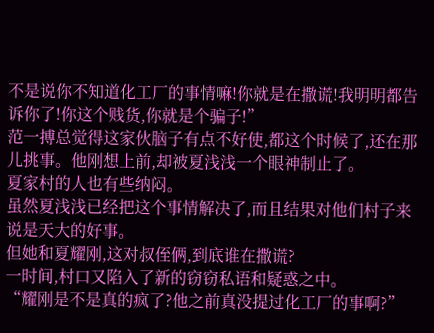不是说你不知道化工厂的事情嘛!你就是在撒谎!我明明都告诉你了!你这个贱货,你就是个骗子!”
范一搏总觉得这家伙脑子有点不好使,都这个时候了,还在那儿挑事。他刚想上前,却被夏浅浅一个眼神制止了。
夏家村的人也有些纳闷。
虽然夏浅浅已经把这个事情解决了,而且结果对他们村子来说是天大的好事。
但她和夏耀刚,这对叔侄俩,到底谁在撒谎?
一时间,村口又陷入了新的窃窃私语和疑惑之中。
“耀刚是不是真的疯了?他之前真没提过化工厂的事啊?”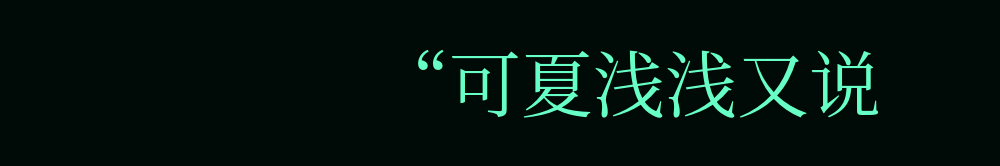“可夏浅浅又说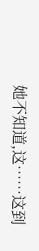她不知道,这……这到